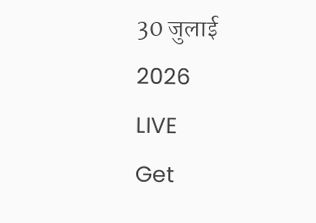30 जुलाई 2026
LIVE
Get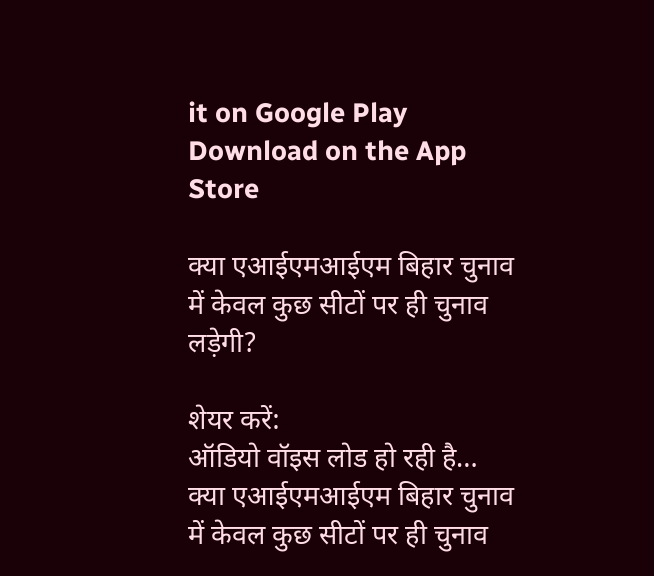it on Google Play Download on the App Store

क्या एआईएमआईएम बिहार चुनाव में केवल कुछ सीटों पर ही चुनाव लड़ेगी?

शेयर करें:
ऑडियो वॉइस लोड हो रही है…
क्या एआईएमआईएम बिहार चुनाव में केवल कुछ सीटों पर ही चुनाव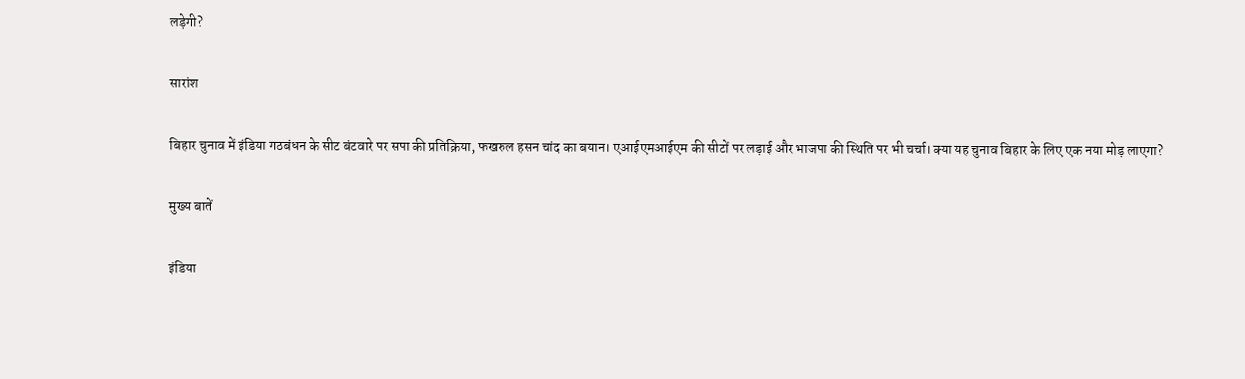लड़ेगी?

सारांश

बिहार चुनाव में इंडिया गठबंधन के सीट बंटवारे पर सपा की प्रतिक्रिया, फखरुल हसन चांद का बयान। एआईएमआईएम की सीटों पर लड़ाई और भाजपा की स्थिति पर भी चर्चा। क्या यह चुनाव बिहार के लिए एक नया मोड़ लाएगा?

मुख्य बातें

इंडिया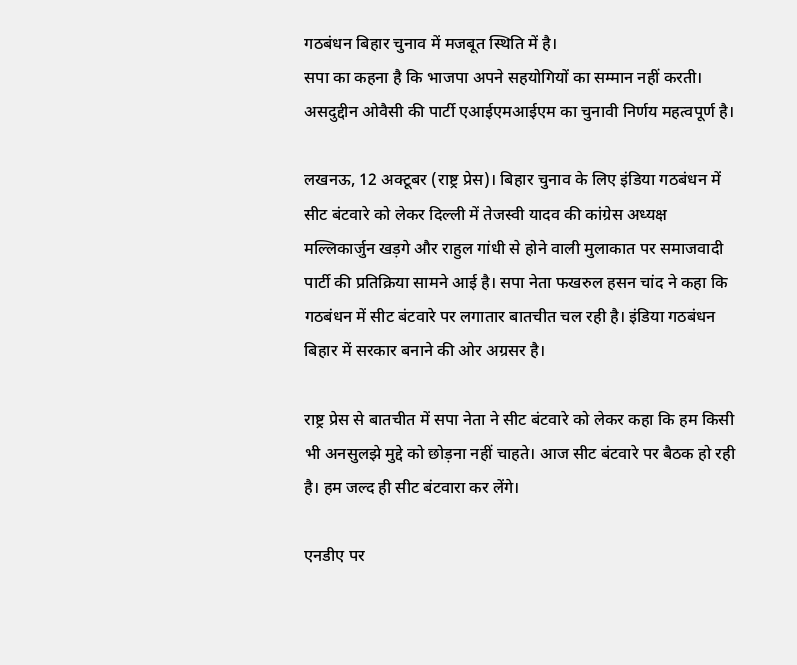गठबंधन बिहार चुनाव में मजबूत स्थिति में है।
सपा का कहना है कि भाजपा अपने सहयोगियों का सम्मान नहीं करती।
असदुद्दीन ओवैसी की पार्टी एआईएमआईएम का चुनावी निर्णय महत्वपूर्ण है।

लखनऊ, 12 अक्टूबर (राष्ट्र प्रेस)। बिहार चुनाव के लिए इंडिया गठबंधन में सीट बंटवारे को लेकर दिल्ली में तेजस्वी यादव की कांग्रेस अध्यक्ष मल्लिकार्जुन खड़गे और राहुल गांधी से होने वाली मुलाकात पर समाजवादी पार्टी की प्रतिक्रिया सामने आई है। सपा नेता फखरुल हसन चांद ने कहा कि गठबंधन में सीट बंटवारे पर लगातार बातचीत चल रही है। इंडिया गठबंधन बिहार में सरकार बनाने की ओर अग्रसर है।

राष्ट्र प्रेस से बातचीत में सपा नेता ने सीट बंटवारे को लेकर कहा कि हम किसी भी अनसुलझे मुद्दे को छोड़ना नहीं चाहते। आज सीट बंटवारे पर बैठक हो रही है। हम जल्द ही सीट बंटवारा कर लेंगे।

एनडीए पर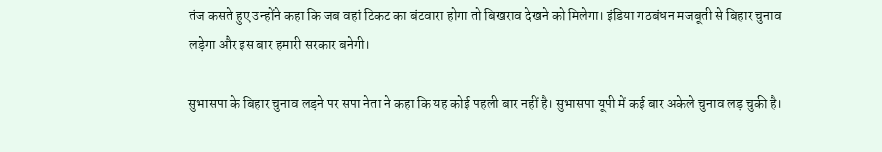तंज कसते हुए उन्होंने कहा कि जब वहां टिकट का बंटवारा होगा तो बिखराव देखने को मिलेगा। इंडिया गठबंधन मजबूती से बिहार चुनाव लड़ेगा और इस बार हमारी सरकार बनेगी।

सुभासपा के बिहार चुनाव लड़ने पर सपा नेता ने कहा कि यह कोई पहली बार नहीं है। सुभासपा यूपी में कई बार अकेले चुनाव लड़ चुकी है।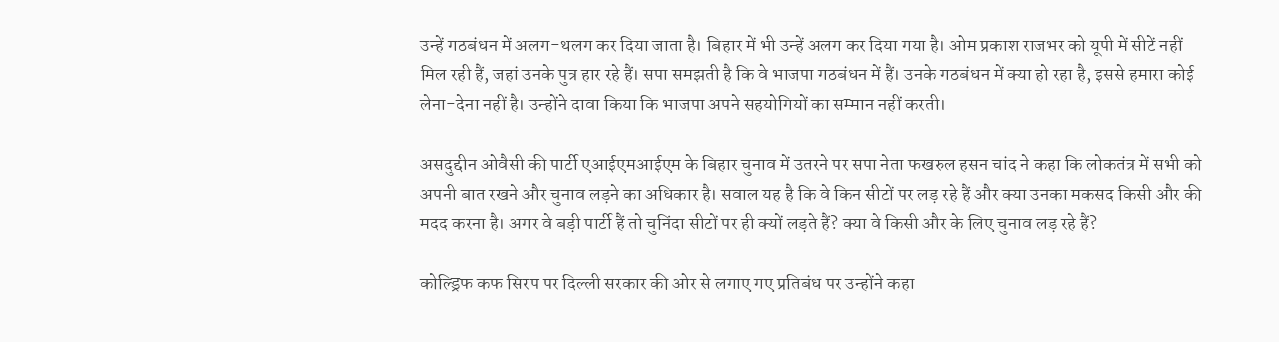उन्हें गठबंधन में अलग-थलग कर दिया जाता है। बिहार में भी उन्हें अलग कर दिया गया है। ओम प्रकाश राजभर को यूपी में सीटें नहीं मिल रही हैं, जहां उनके पुत्र हार रहे हैं। सपा समझती है कि वे भाजपा गठबंधन में हैं। उनके गठबंधन में क्या हो रहा है, इससे हमारा कोई लेना-देना नहीं है। उन्होंने दावा किया कि भाजपा अपने सहयोगियों का सम्मान नहीं करती।

असदुद्दीन ओवैसी की पार्टी एआईएमआईएम के बिहार चुनाव में उतरने पर सपा नेता फखरुल हसन चांद ने कहा कि लोकतंत्र में सभी को अपनी बात रखने और चुनाव लड़ने का अधिकार है। सवाल यह है कि वे किन सीटों पर लड़ रहे हैं और क्या उनका मकसद किसी और की मदद करना है। अगर वे बड़ी पार्टी हैं तो चुनिंदा सीटों पर ही क्यों लड़ते हैं? क्या वे किसी और के लिए चुनाव लड़ रहे हैं?

कोल्ड्रिफ कफ सिरप पर दिल्ली सरकार की ओर से लगाए गए प्रतिबंध पर उन्होंने कहा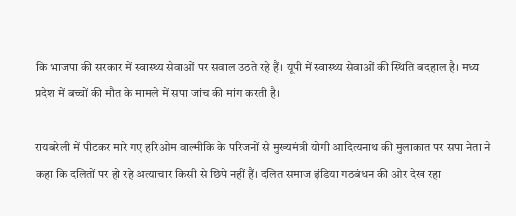कि भाजपा की सरकार में स्वास्थ्य सेवाओं पर सवाल उठते रहे हैं। यूपी में स्वास्थ्य सेवाओं की स्थिति बदहाल है। मध्य प्रदेश में बच्चों की मौत के मामले में सपा जांच की मांग करती है।

रायबरेली में पीटकर मारे गए हरिओम वाल्मीकि के परिजनों से मुख्यमंत्री योगी आदित्यनाथ की मुलाकात पर सपा नेता ने कहा कि दलितों पर हो रहे अत्याचार किसी से छिपे नहीं हैं। दलित समाज इंडिया गठबंधन की ओर देख रहा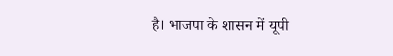है। भाजपा के शासन में यूपी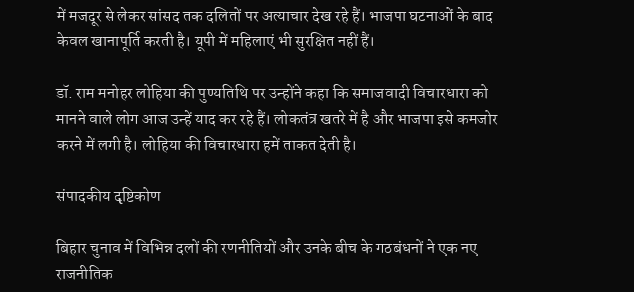में मजदूर से लेकर सांसद तक दलितों पर अत्याचार देख रहे हैं। भाजपा घटनाओं के बाद केवल खानापूर्ति करती है। यूपी में महिलाएं भी सुरक्षित नहीं हैं।

डॉ. राम मनोहर लोहिया की पुण्यतिथि पर उन्होंने कहा कि समाजवादी विचारधारा को मानने वाले लोग आज उन्हें याद कर रहे हैं। लोकतंत्र खतरे में है और भाजपा इसे कमजोर करने में लगी है। लोहिया की विचारधारा हमें ताकत देती है।

संपादकीय दृष्टिकोण

बिहार चुनाव में विभिन्न दलों की रणनीतियों और उनके बीच के गठबंधनों ने एक नए राजनीतिक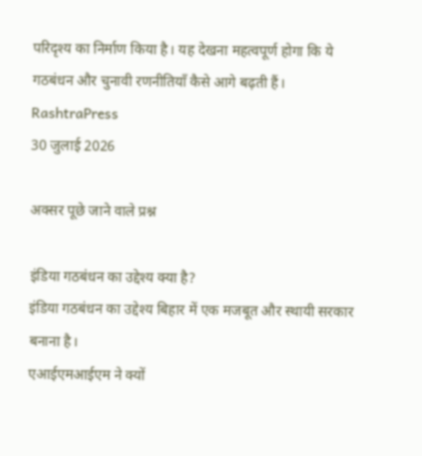परिदृश्य का निर्माण किया है। यह देखना महत्वपूर्ण होगा कि ये गठबंधन और चुनावी रणनीतियाँ कैसे आगे बढ़ती हैं।
RashtraPress
30 जुलाई 2026

अक्सर पूछे जाने वाले प्रश्न

इंडिया गठबंधन का उद्देश्य क्या है?
इंडिया गठबंधन का उद्देश्य बिहार में एक मजबूत और स्थायी सरकार बनाना है।
एआईएमआईएम ने क्यों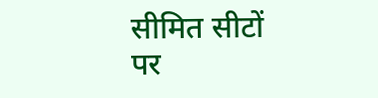सीमित सीटों पर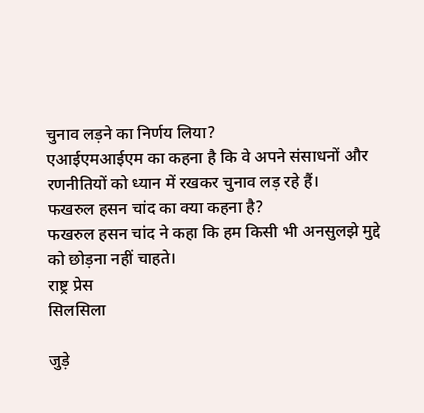चुनाव लड़ने का निर्णय लिया?
एआईएमआईएम का कहना है कि वे अपने संसाधनों और रणनीतियों को ध्यान में रखकर चुनाव लड़ रहे हैं।
फखरुल हसन चांद का क्या कहना है?
फखरुल हसन चांद ने कहा कि हम किसी भी अनसुलझे मुद्दे को छोड़ना नहीं चाहते।
राष्ट्र प्रेस
सिलसिला

जुड़े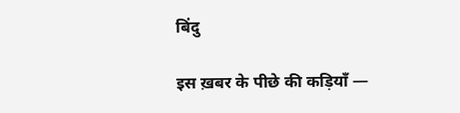बिंदु

इस ख़बर के पीछे की कड़ियाँ —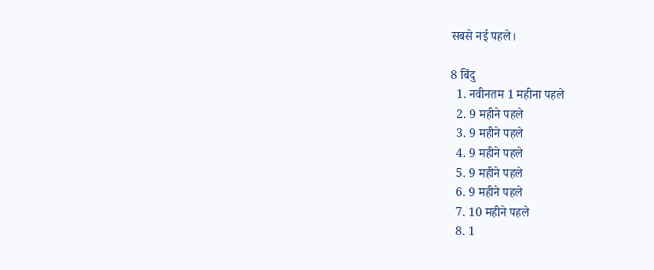सबसे नई पहले।

8 बिंदु
  1. नवीनतम 1 महीना पहले
  2. 9 महीने पहले
  3. 9 महीने पहले
  4. 9 महीने पहले
  5. 9 महीने पहले
  6. 9 महीने पहले
  7. 10 महीने पहले
  8. 1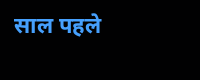साल पहले